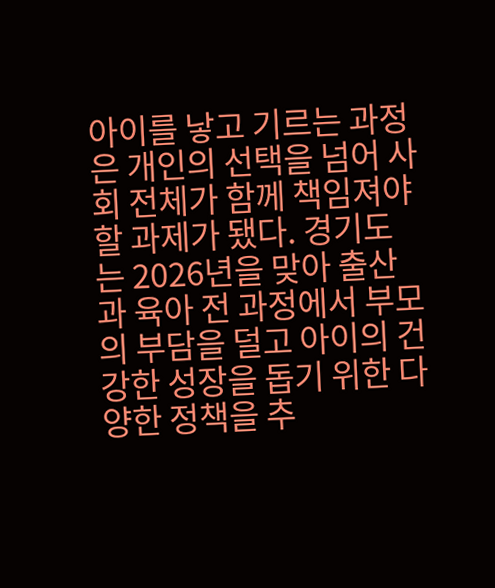아이를 낳고 기르는 과정은 개인의 선택을 넘어 사회 전체가 함께 책임져야 할 과제가 됐다. 경기도는 2026년을 맞아 출산과 육아 전 과정에서 부모의 부담을 덜고 아이의 건강한 성장을 돕기 위한 다양한 정책을 추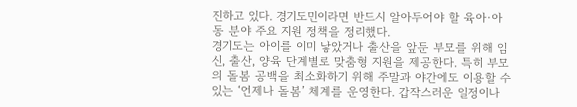진하고 있다. 경기도민이라면 반드시 알아두어야 할 육아·아동 분야 주요 지원 정책을 정리했다.
경기도는 아이를 이미 낳았거나 출산을 앞둔 부모를 위해 임신, 출산, 양육 단계별로 맞춤형 지원을 제공한다. 특히 부모의 돌봄 공백을 최소화하기 위해 주말과 야간에도 이용할 수 있는 ‘언제나 돌봄’ 체계를 운영한다. 갑작스러운 일정이나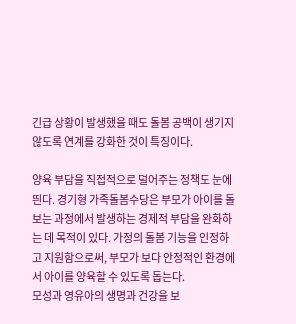긴급 상황이 발생했을 때도 돌봄 공백이 생기지 않도록 연계를 강화한 것이 특징이다.

양육 부담을 직접적으로 덜어주는 정책도 눈에 띈다. 경기형 가족돌봄수당은 부모가 아이를 돌보는 과정에서 발생하는 경제적 부담을 완화하는 데 목적이 있다. 가정의 돌봄 기능을 인정하고 지원함으로써, 부모가 보다 안정적인 환경에서 아이를 양육할 수 있도록 돕는다.
모성과 영유아의 생명과 건강을 보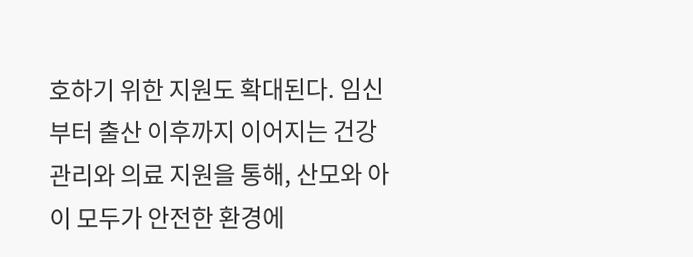호하기 위한 지원도 확대된다. 임신부터 출산 이후까지 이어지는 건강 관리와 의료 지원을 통해, 산모와 아이 모두가 안전한 환경에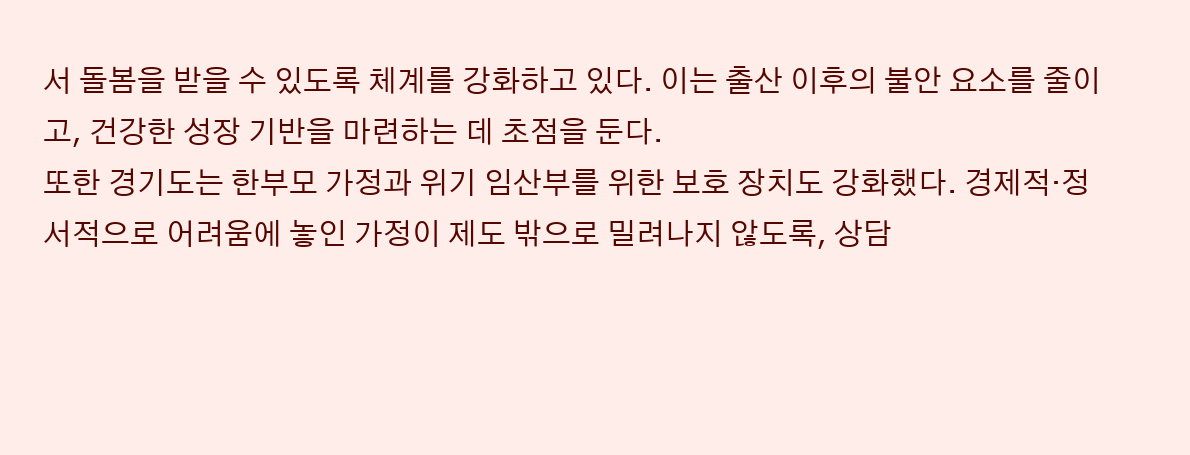서 돌봄을 받을 수 있도록 체계를 강화하고 있다. 이는 출산 이후의 불안 요소를 줄이고, 건강한 성장 기반을 마련하는 데 초점을 둔다.
또한 경기도는 한부모 가정과 위기 임산부를 위한 보호 장치도 강화했다. 경제적·정서적으로 어려움에 놓인 가정이 제도 밖으로 밀려나지 않도록, 상담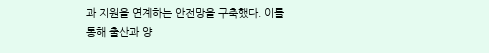과 지원을 연계하는 안전망을 구축했다. 이를 통해 출산과 양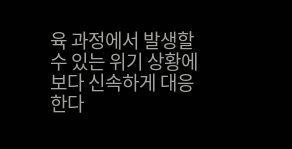육 과정에서 발생할 수 있는 위기 상황에 보다 신속하게 대응한다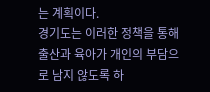는 계획이다.
경기도는 이러한 정책을 통해 출산과 육아가 개인의 부담으로 남지 않도록 하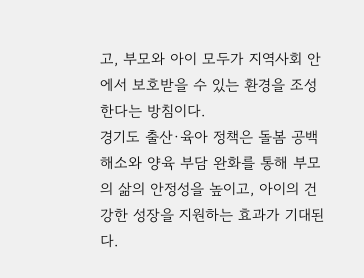고, 부모와 아이 모두가 지역사회 안에서 보호받을 수 있는 환경을 조성한다는 방침이다.
경기도 출산·육아 정책은 돌봄 공백 해소와 양육 부담 완화를 통해 부모의 삶의 안정성을 높이고, 아이의 건강한 성장을 지원하는 효과가 기대된다.